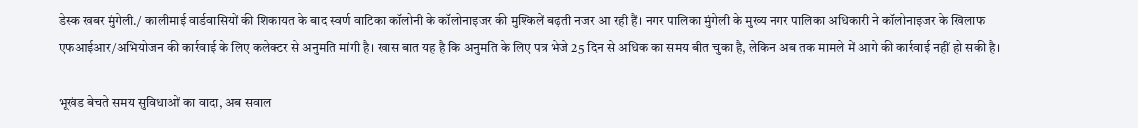डेस्क खबर मुंगेली./ कालीमाई वार्डवासियों की शिकायत के बाद स्वर्ण वाटिका कॉलोनी के कॉलोनाइजर की मुश्किलें बढ़ती नजर आ रही हैं। नगर पालिका मुंगेली के मुख्य नगर पालिका अधिकारी ने कॉलोनाइजर के खिलाफ एफआईआर/अभियोजन की कार्रवाई के लिए कलेक्टर से अनुमति मांगी है। खास बात यह है कि अनुमति के लिए पत्र भेजे 25 दिन से अधिक का समय बीत चुका है, लेकिन अब तक मामले में आगे की कार्रवाई नहीं हो सकी है।

भूखंड बेचते समय सुविधाओं का वादा, अब सवाल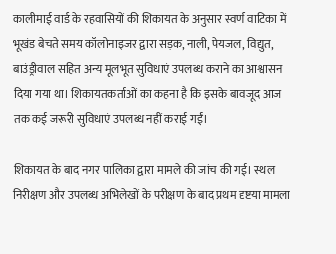कालीमाई वार्ड के रहवासियों की शिकायत के अनुसार स्वर्ण वाटिका में भूखंड बेचते समय कॉलोनाइजर द्वारा सड़क, नाली, पेयजल, विद्युत, बाउंड्रीवाल सहित अन्य मूलभूत सुविधाएं उपलब्ध कराने का आश्वासन दिया गया था। शिकायतकर्ताओं का कहना है कि इसके बावजूद आज तक कई जरूरी सुविधाएं उपलब्ध नहीं कराई गईं।

शिकायत के बाद नगर पालिका द्वारा मामले की जांच की गई। स्थल निरीक्षण और उपलब्ध अभिलेखों के परीक्षण के बाद प्रथम दृष्टया मामला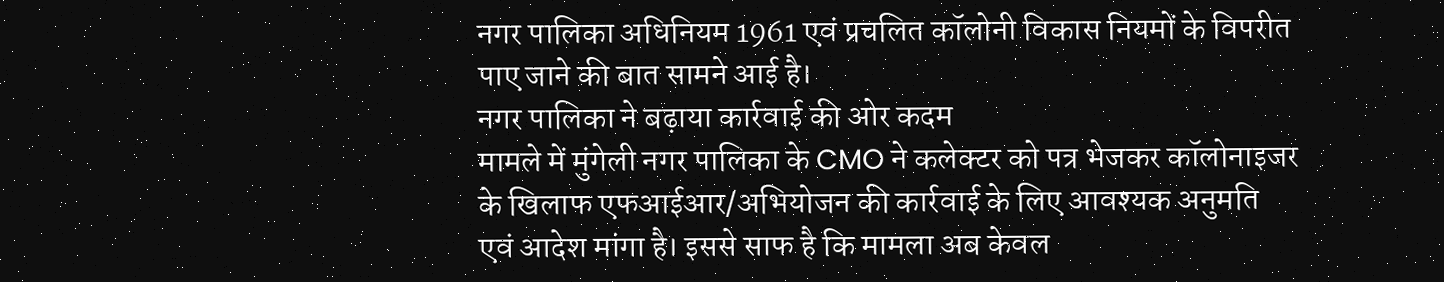नगर पालिका अधिनियम 1961 एवं प्रचलित कॉलोनी विकास नियमों के विपरीत पाए जाने की बात सामने आई है।
नगर पालिका ने बढ़ाया कार्रवाई की ओर कदम
मामले में मुंगेली नगर पालिका के CMO ने कलेक्टर को पत्र भेजकर कॉलोनाइजर के खिलाफ एफआईआर/अभियोजन की कार्रवाई के लिए आवश्यक अनुमति एवं आदेश मांगा है। इससे साफ है कि मामला अब केवल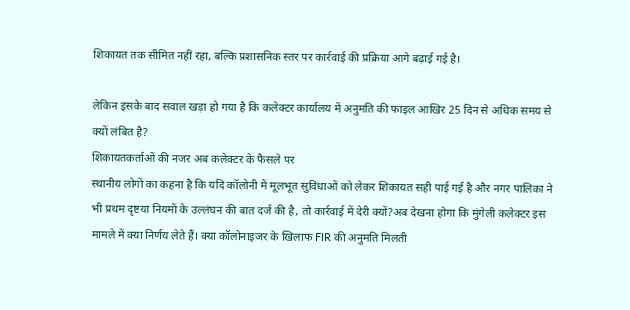शिकायत तक सीमित नहीं रहा, बल्कि प्रशासनिक स्तर पर कार्रवाई की प्रक्रिया आगे बढ़ाई गई है।

लेकिन इसके बाद सवाल खड़ा हो गया है कि कलेक्टर कार्यालय में अनुमति की फाइल आखिर 25 दिन से अधिक समय से क्यों लंबित है?
शिकायतकर्ताओं की नजर अब कलेक्टर के फैसले पर
स्थानीय लोगों का कहना है कि यदि कॉलोनी में मूलभूत सुविधाओं को लेकर शिकायत सही पाई गई है और नगर पालिका ने भी प्रथम दृष्टया नियमों के उल्लंघन की बात दर्ज की है, तो कार्रवाई में देरी क्यों?अब देखना होगा कि मुंगेली कलेक्टर इस मामले में क्या निर्णय लेते हैं। क्या कॉलोनाइजर के खिलाफ FIR की अनुमति मिलती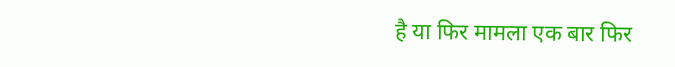है या फिर मामला एक बार फिर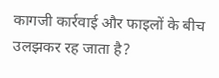कागजी कार्रवाई और फाइलों के बीच उलझकर रह जाता है?